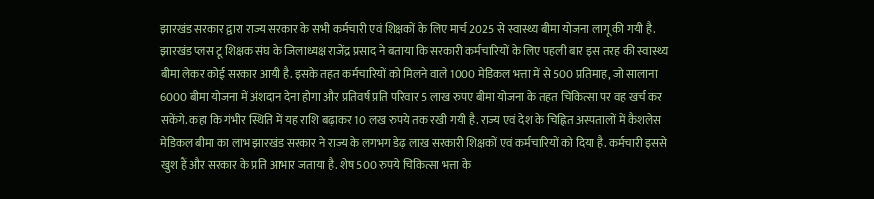झारखंड सरकार द्वारा राज्य सरकार के सभी कर्मचारी एवं शिक्षकों के लिए मार्च 2025 से स्वास्थ्य बीमा योजना लागू की गयी है. झारखंड प्लस टू शिक्षक संघ के जिलाध्यक्ष राजेंद्र प्रसाद ने बताया कि सरकारी कर्मचारियों के लिए पहली बार इस तरह की स्वास्थ्य बीमा लेकर कोई सरकार आयी है. इसके तहत कर्मचारियों को मिलने वाले 1000 मेडिकल भत्ता में से 500 प्रतिमाह, जो सालाना 6000 बीमा योजना में अंशदान देना होगा और प्रतिवर्ष प्रति परिवार 5 लाख रुपए बीमा योजना के तहत चिकित्सा पर वह खर्च कर सकेंगे. कहा कि गंभीर स्थिति में यह राशि बढ़ाकर 10 लख रुपये तक रखी गयी है. राज्य एवं देश के चिह्नित अस्पतालों में कैशलेस मेडिकल बीमा का लाभ झारखंड सरकार ने राज्य के लगभग डेढ़ लाख सरकारी शिक्षकों एवं कर्मचारियों को दिया है. कर्मचारी इससे खुश हैं और सरकार के प्रति आभार जताया है. शेष 500 रुपये चिकित्सा भत्ता के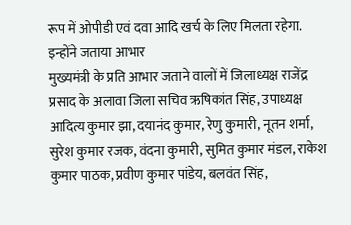रूप में ओपीडी एवं दवा आदि खर्च के लिए मिलता रहेगा.
इन्होंने जताया आभार
मुख्यमंत्री के प्रति आभार जताने वालों में जिलाध्यक्ष राजेंद्र प्रसाद के अलावा जिला सचिव ऋषिकांत सिंह, उपाध्यक्ष आदित्य कुमार झा, दयानंद कुमार, रेणु कुमारी, नूतन शर्मा, सुरेश कुमार रजक, वंदना कुमारी, सुमित कुमार मंडल, राकेश कुमार पाठक, प्रवीण कुमार पांडेय, बलवंत सिंह,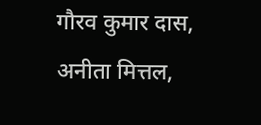गौरव कुमार दास, अनीता मित्तल,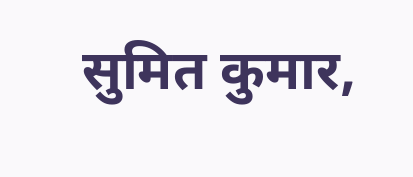सुमित कुमार,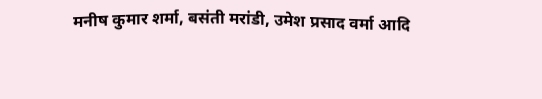मनीष कुमार शर्मा, बसंती मरांडी, उमेश प्रसाद वर्मा आदि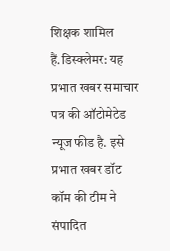शिक्षक शामिल हैं.डिस्क्लेमर: यह प्रभात खबर समाचार पत्र की ऑटोमेटेड न्यूज फीड है. इसे प्रभात खबर डॉट कॉम की टीम ने संपादित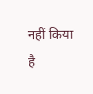नहीं किया है